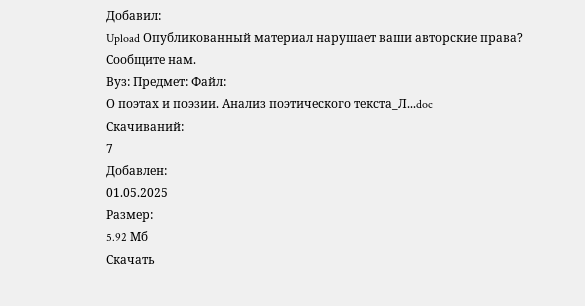Добавил:
Upload Опубликованный материал нарушает ваши авторские права? Сообщите нам.
Вуз: Предмет: Файл:
О поэтах и поэзии. Анализ поэтического текста_Л...doc
Скачиваний:
7
Добавлен:
01.05.2025
Размер:
5.92 Mб
Скачать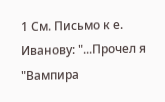1 См. Письмо к е. Иванову: "...Прочел я "Вампира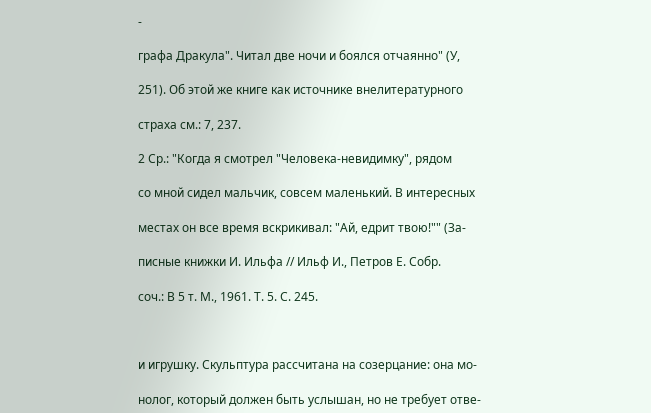-

графа Дракула". Читал две ночи и боялся отчаянно" (У,

251). Об этой же книге как источнике внелитературного

страха см.: 7, 237.

2 Ср.: "Когда я смотрел "Человека-невидимку", рядом

со мной сидел мальчик, совсем маленький. В интересных

местах он все время вскрикивал: "Ай, едрит твою!"" (За-

писные книжки И. Ильфа // Ильф И., Петров Е. Собр.

соч.: В 5 т. М., 1961. Т. 5. С. 245.



и игрушку. Скульптура рассчитана на созерцание: она мо-

нолог, который должен быть услышан, но не требует отве-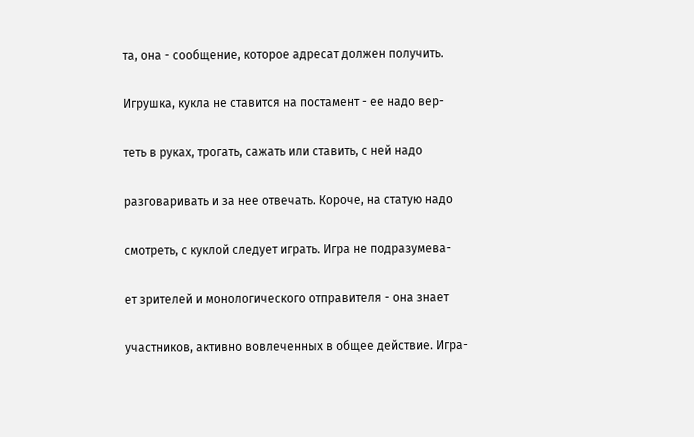та, она - сообщение, которое адресат должен получить.

Игрушка, кукла не ставится на постамент - ее надо вер-

теть в руках, трогать, сажать или ставить, с ней надо

разговаривать и за нее отвечать. Короче, на статую надо

смотреть, с куклой следует играть. Игра не подразумева-

ет зрителей и монологического отправителя - она знает

участников, активно вовлеченных в общее действие. Игра-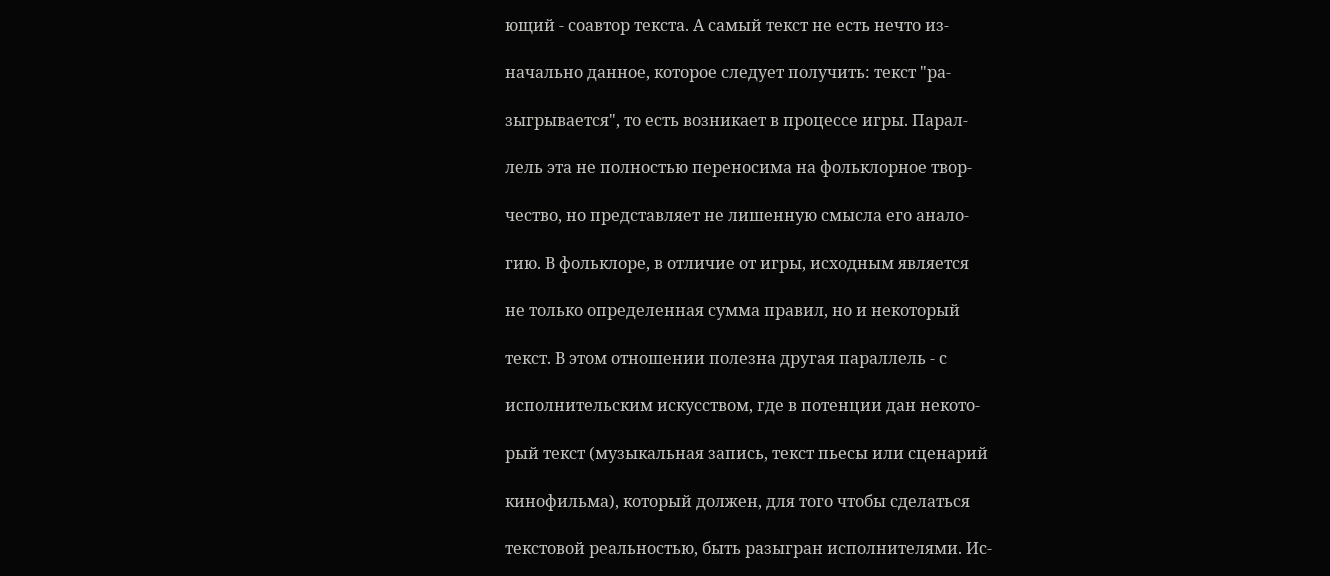ющий - соавтор текста. А самый текст не есть нечто из-

начально данное, которое следует получить: текст "ра-

зыгрывается", то есть возникает в процессе игры. Парал-

лель эта не полностью переносима на фольклорное твор-

чество, но представляет не лишенную смысла его анало-

гию. В фольклоре, в отличие от игры, исходным является

не только определенная сумма правил, но и некоторый

текст. В этом отношении полезна другая параллель - с

исполнительским искусством, где в потенции дан некото-

рый текст (музыкальная запись, текст пьесы или сценарий

кинофильма), который должен, для того чтобы сделаться

текстовой реальностью, быть разыгран исполнителями. Ис-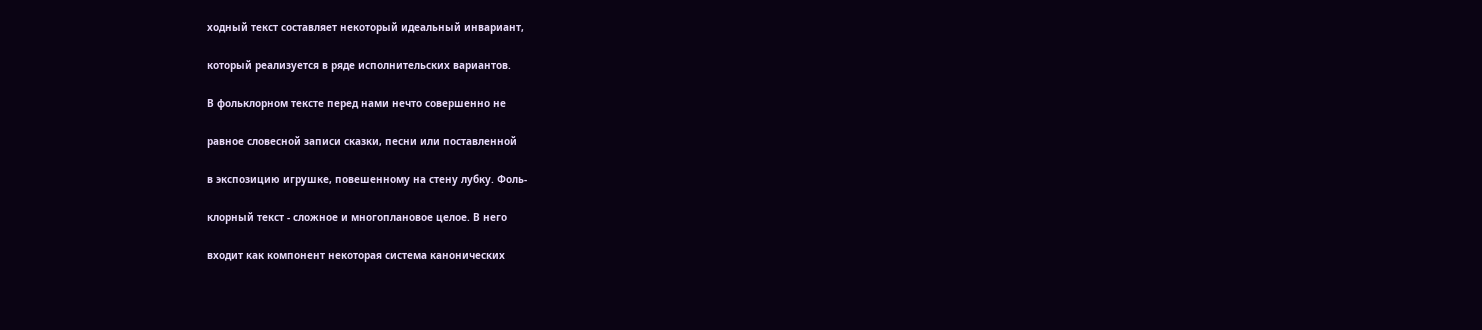ходный текст составляет некоторый идеальный инвариант,

который реализуется в ряде исполнительских вариантов.

В фольклорном тексте перед нами нечто совершенно не

равное словесной записи сказки, песни или поставленной

в экспозицию игрушке, повешенному на стену лубку. Фоль-

клорный текст - сложное и многоплановое целое. В него

входит как компонент некоторая система канонических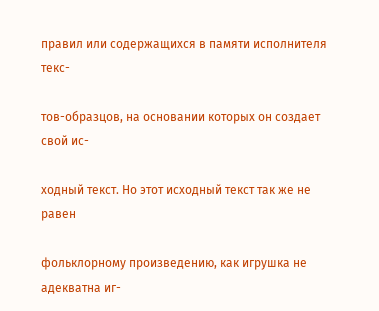правил или содержащихся в памяти исполнителя текс-

тов-образцов, на основании которых он создает свой ис-

ходный текст. Но этот исходный текст так же не равен

фольклорному произведению, как игрушка не адекватна иг-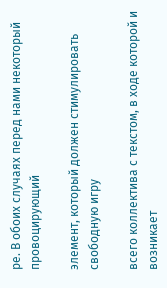ре. В обоих случаях перед нами некоторый провоцирующий

элемент, который должен стимулировать свободную игру

всего коллектива с текстом, в ходе которой и возникает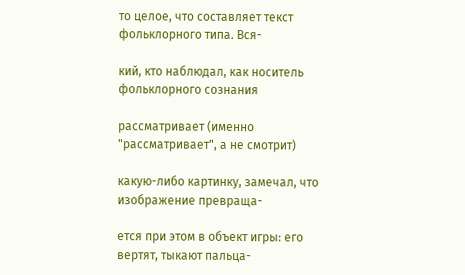то целое, что составляет текст фольклорного типа. Вся-

кий, кто наблюдал, как носитель фольклорного сознания

рассматривает (именно "рассматривает", а не смотрит)

какую-либо картинку, замечал, что изображение превраща-

ется при этом в объект игры: его вертят, тыкают пальца-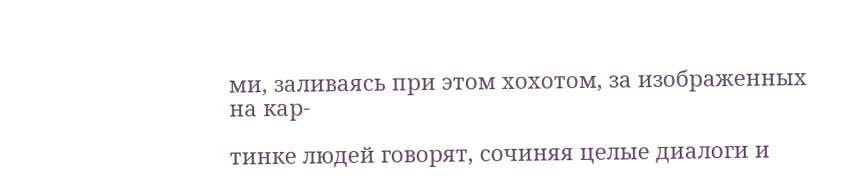ми, заливаясь при этом хохотом, за изображенных на кар-

тинке людей говорят, сочиняя целые диалоги и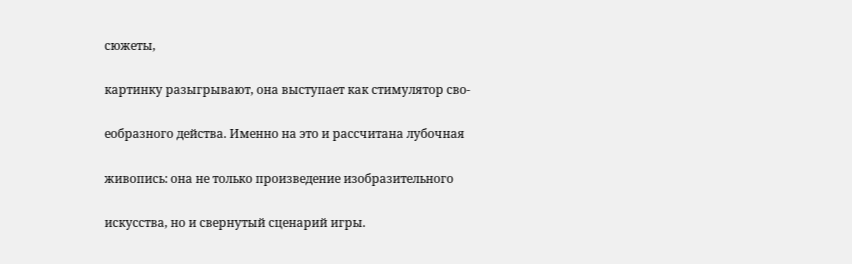сюжеты,

картинку разыгрывают, она выступает как стимулятор сво-

еобразного действа. Именно на это и рассчитана лубочная

живопись: она не только произведение изобразительного

искусства, но и свернутый сценарий игры.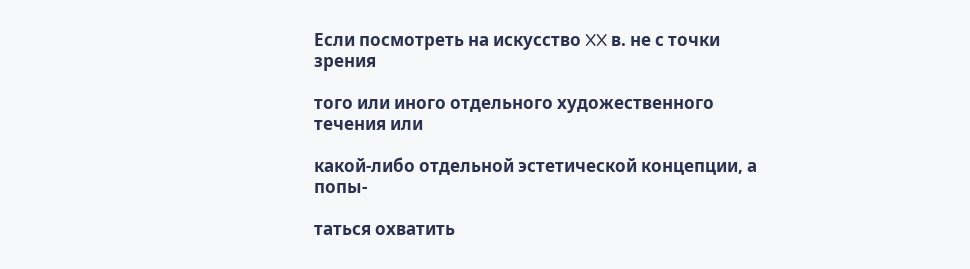Если посмотреть на искусство XX в. не с точки зрения

того или иного отдельного художественного течения или

какой-либо отдельной эстетической концепции, а попы-

таться охватить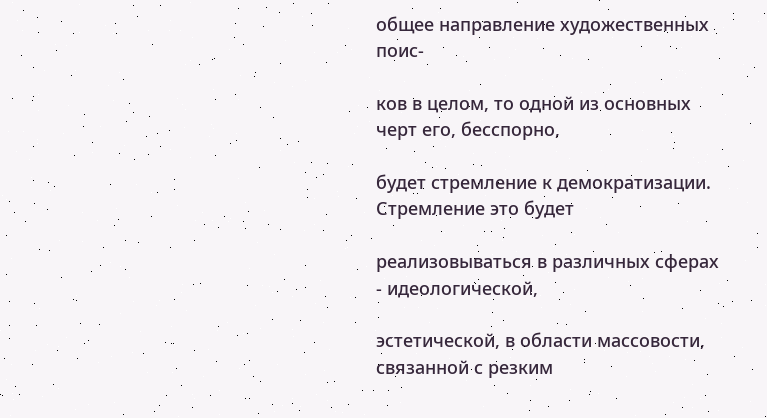общее направление художественных поис-

ков в целом, то одной из основных черт его, бесспорно,

будет стремление к демократизации. Стремление это будет

реализовываться в различных сферах - идеологической,

эстетической, в области массовости, связанной с резким